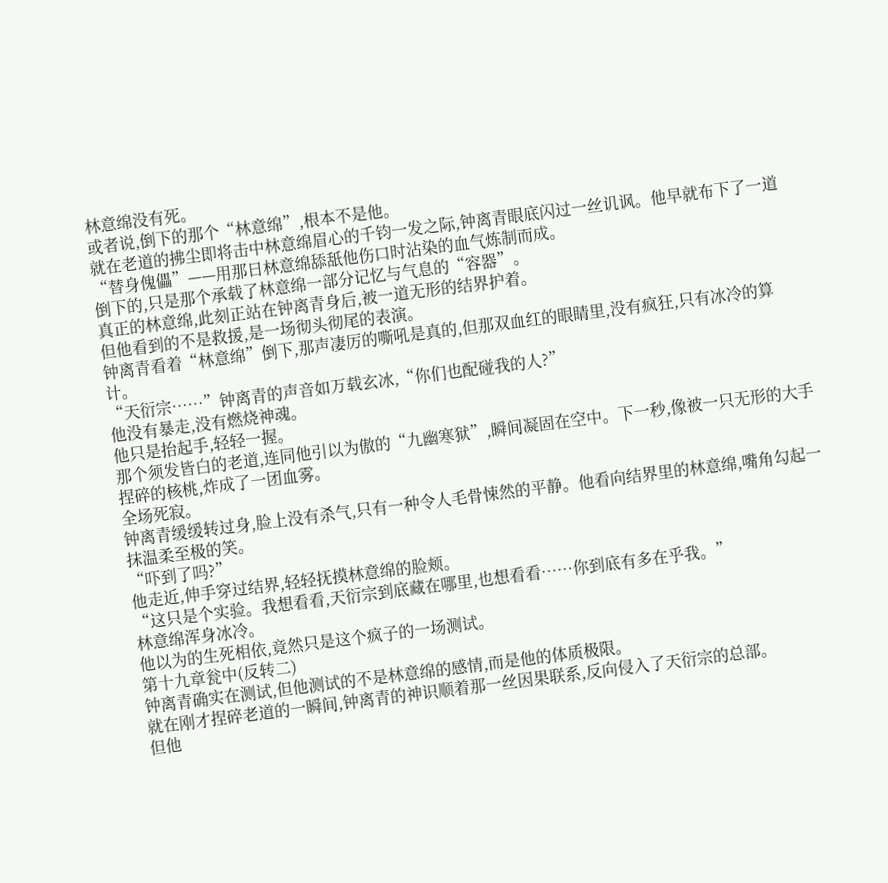林意绵没有死。
或者说,倒下的那个“林意绵”,根本不是他。
就在老道的拂尘即将击中林意绵眉心的千钧一发之际,钟离青眼底闪过一丝讥讽。他早就布下了一道“替身傀儡”——用那日林意绵舔舐他伤口时沾染的血气炼制而成。
倒下的,只是那个承载了林意绵一部分记忆与气息的“容器”。
真正的林意绵,此刻正站在钟离青身后,被一道无形的结界护着。
但他看到的不是救援,是一场彻头彻尾的表演。
钟离青看着“林意绵”倒下,那声凄厉的嘶吼是真的,但那双血红的眼睛里,没有疯狂,只有冰冷的算计。
“天衍宗……”钟离青的声音如万载玄冰,“你们也配碰我的人?”
他没有暴走,没有燃烧神魂。
他只是抬起手,轻轻一握。
那个须发皆白的老道,连同他引以为傲的“九幽寒狱”,瞬间凝固在空中。下一秒,像被一只无形的大手捏碎的核桃,炸成了一团血雾。
全场死寂。
钟离青缓缓转过身,脸上没有杀气,只有一种令人毛骨悚然的平静。他看向结界里的林意绵,嘴角勾起一抹温柔至极的笑。
“吓到了吗?”
他走近,伸手穿过结界,轻轻抚摸林意绵的脸颊。
“这只是个实验。我想看看,天衍宗到底藏在哪里,也想看看……你到底有多在乎我。”
林意绵浑身冰冷。
他以为的生死相依,竟然只是这个疯子的一场测试。
第十九章瓮中(反转二)
钟离青确实在测试,但他测试的不是林意绵的感情,而是他的体质极限。
就在刚才捏碎老道的一瞬间,钟离青的神识顺着那一丝因果联系,反向侵入了天衍宗的总部。
但他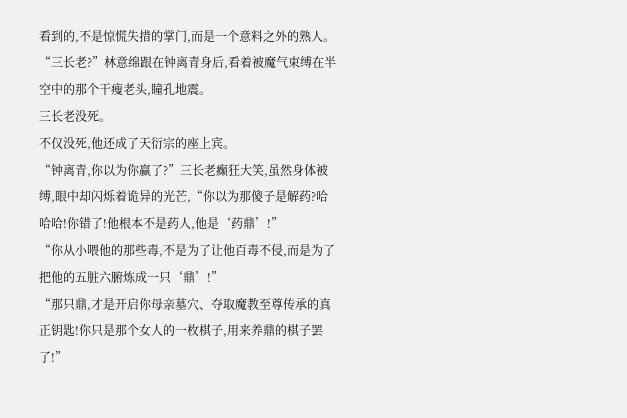看到的,不是惊慌失措的掌门,而是一个意料之外的熟人。
“三长老?”林意绵跟在钟离青身后,看着被魔气束缚在半空中的那个干瘦老头,瞳孔地震。
三长老没死。
不仅没死,他还成了天衍宗的座上宾。
“钟离青,你以为你赢了?”三长老癫狂大笑,虽然身体被缚,眼中却闪烁着诡异的光芒,“你以为那傻子是解药?哈哈哈!你错了!他根本不是药人,他是‘药鼎’!”
“你从小喂他的那些毒,不是为了让他百毒不侵,而是为了把他的五脏六腑炼成一只‘鼎’!”
“那只鼎,才是开启你母亲墓穴、夺取魔教至尊传承的真正钥匙!你只是那个女人的一枚棋子,用来养鼎的棋子罢了!”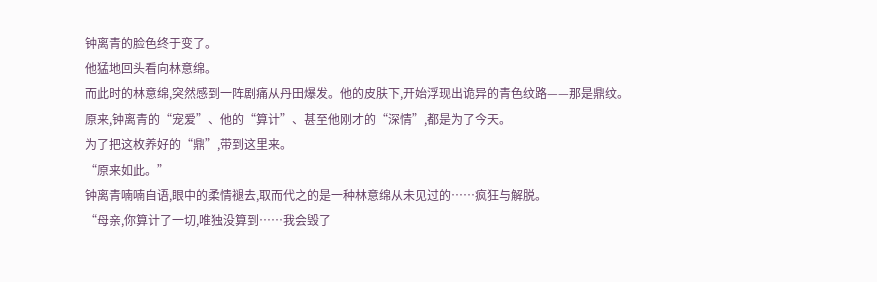钟离青的脸色终于变了。
他猛地回头看向林意绵。
而此时的林意绵,突然感到一阵剧痛从丹田爆发。他的皮肤下,开始浮现出诡异的青色纹路——那是鼎纹。
原来,钟离青的“宠爱”、他的“算计”、甚至他刚才的“深情”,都是为了今天。
为了把这枚养好的“鼎”,带到这里来。
“原来如此。”
钟离青喃喃自语,眼中的柔情褪去,取而代之的是一种林意绵从未见过的……疯狂与解脱。
“母亲,你算计了一切,唯独没算到……我会毁了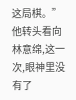这局棋。”
他转头看向林意绵,这一次,眼神里没有了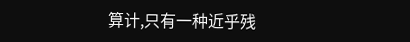算计,只有一种近乎残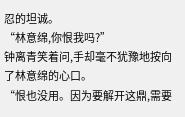忍的坦诚。
“林意绵,你恨我吗?”
钟离青笑着问,手却毫不犹豫地按向了林意绵的心口。
“恨也没用。因为要解开这鼎,需要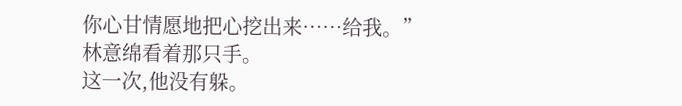你心甘情愿地把心挖出来……给我。”
林意绵看着那只手。
这一次,他没有躲。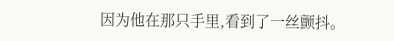因为他在那只手里,看到了一丝颤抖。